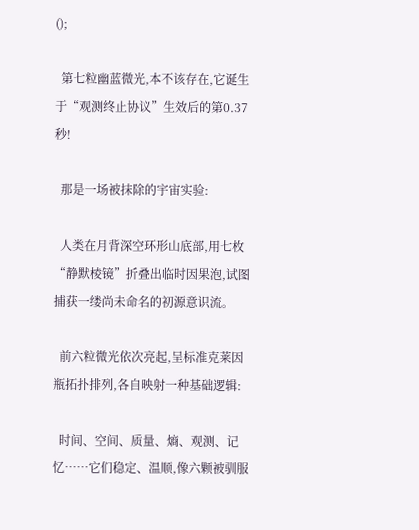();

  第七粒幽蓝微光,本不该存在,它诞生于“观测终止协议”生效后的第0.37秒!

  那是一场被抹除的宇宙实验:

  人类在月背深空环形山底部,用七枚“静默棱镜”折叠出临时因果泡,试图捕获一缕尚未命名的初源意识流。

  前六粒微光依次亮起,呈标准克莱因瓶拓扑排列,各自映射一种基础逻辑:

  时间、空间、质量、熵、观测、记忆……它们稳定、温顺,像六颗被驯服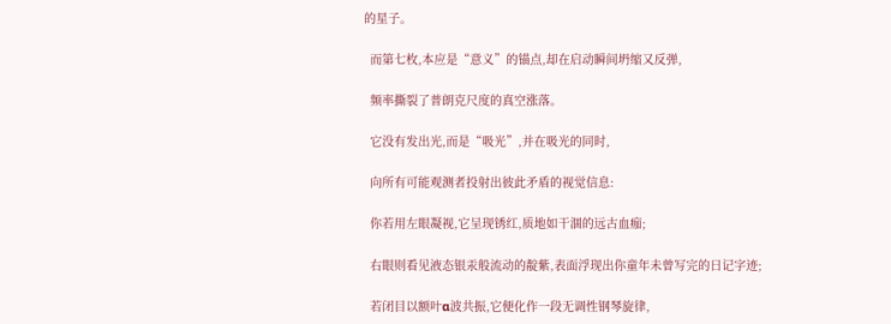的星子。

  而第七枚,本应是“意义”的锚点,却在启动瞬间坍缩又反弹,

  频率撕裂了普朗克尺度的真空涨落。

  它没有发出光,而是“吸光”,并在吸光的同时,

  向所有可能观测者投射出彼此矛盾的视觉信息:

  你若用左眼凝视,它呈现锈红,质地如干涸的远古血痂;

  右眼则看见液态银汞般流动的靛紫,表面浮现出你童年未曾写完的日记字迹;

  若闭目以额叶α波共振,它便化作一段无调性钢琴旋律,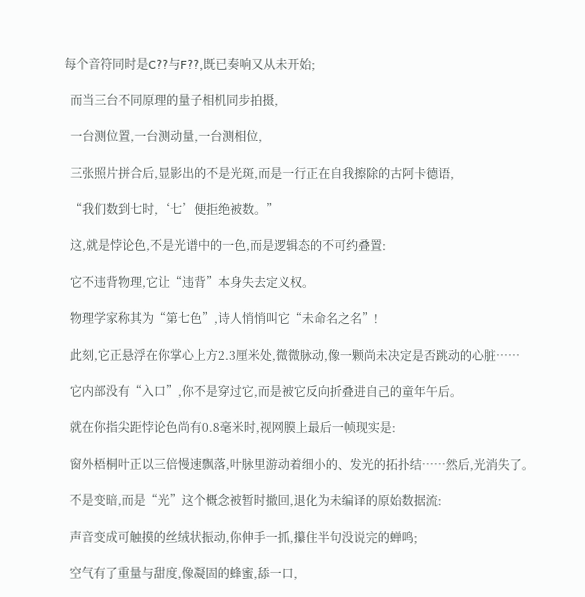每个音符同时是C??与F??,既已奏响又从未开始;

  而当三台不同原理的量子相机同步拍摄,

  一台测位置,一台测动量,一台测相位,

  三张照片拼合后,显影出的不是光斑,而是一行正在自我擦除的古阿卡德语,

  “我们数到七时,‘七’便拒绝被数。”

  这,就是悖论色,不是光谱中的一色,而是逻辑态的不可约叠置:

  它不违背物理,它让“违背”本身失去定义权。

  物理学家称其为“第七色”,诗人悄悄叫它“未命名之名”!

  此刻,它正悬浮在你掌心上方2.3厘米处,微微脉动,像一颗尚未决定是否跳动的心脏……

  它内部没有“入口”,你不是穿过它,而是被它反向折叠进自己的童年午后。

  就在你指尖距悖论色尚有0.8毫米时,视网膜上最后一帧现实是:

  窗外梧桐叶正以三倍慢速飘落,叶脉里游动着细小的、发光的拓扑结……然后,光消失了。

  不是变暗,而是“光”这个概念被暂时撤回,退化为未编译的原始数据流:

  声音变成可触摸的丝绒状振动,你伸手一抓,攥住半句没说完的蝉鸣;

  空气有了重量与甜度,像凝固的蜂蜜,舔一口,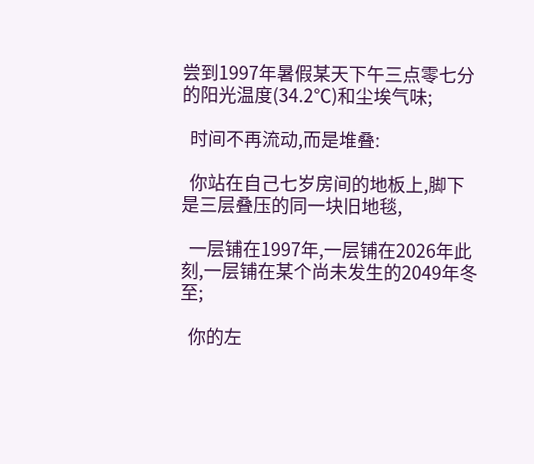尝到1997年暑假某天下午三点零七分的阳光温度(34.2℃)和尘埃气味;

  时间不再流动,而是堆叠:

  你站在自己七岁房间的地板上,脚下是三层叠压的同一块旧地毯,

  一层铺在1997年,一层铺在2026年此刻,一层铺在某个尚未发生的2049年冬至;

  你的左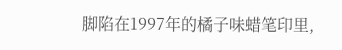脚陷在1997年的橘子味蜡笔印里,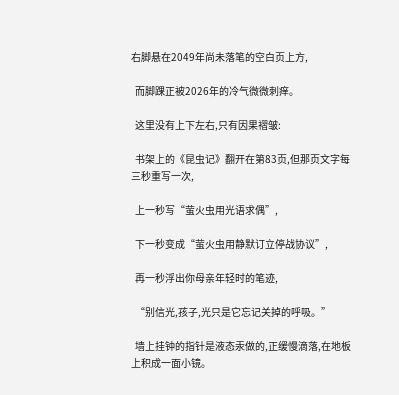右脚悬在2049年尚未落笔的空白页上方,

  而脚踝正被2026年的冷气微微刺痒。

  这里没有上下左右,只有因果褶皱:

  书架上的《昆虫记》翻开在第83页,但那页文字每三秒重写一次,

  上一秒写“萤火虫用光语求偶”,

  下一秒变成“萤火虫用静默订立停战协议”,

  再一秒浮出你母亲年轻时的笔迹,

  “别信光,孩子,光只是它忘记关掉的呼吸。”

  墙上挂钟的指针是液态汞做的,正缓慢滴落,在地板上积成一面小镜。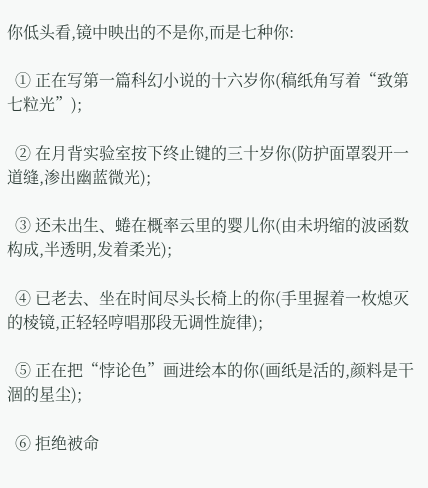你低头看,镜中映出的不是你,而是七种你:

  ① 正在写第一篇科幻小说的十六岁你(稿纸角写着“致第七粒光”);

  ② 在月背实验室按下终止键的三十岁你(防护面罩裂开一道缝,渗出幽蓝微光);

  ③ 还未出生、蜷在概率云里的婴儿你(由未坍缩的波函数构成,半透明,发着柔光);

  ④ 已老去、坐在时间尽头长椅上的你(手里握着一枚熄灭的棱镜,正轻轻哼唱那段无调性旋律);

  ⑤ 正在把“悖论色”画进绘本的你(画纸是活的,颜料是干涸的星尘);

  ⑥ 拒绝被命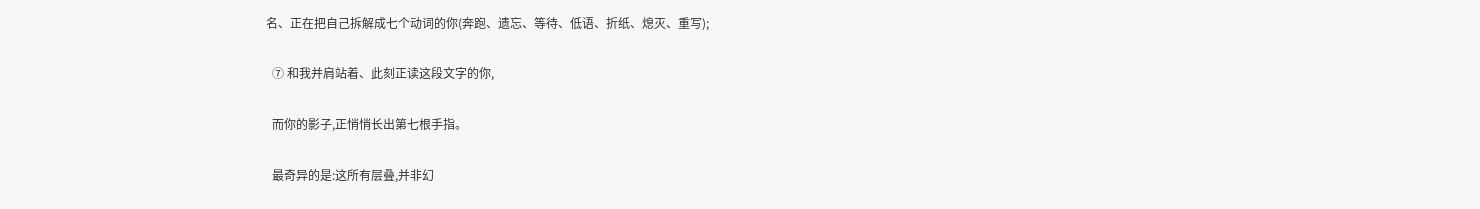名、正在把自己拆解成七个动词的你(奔跑、遗忘、等待、低语、折纸、熄灭、重写);

  ⑦ 和我并肩站着、此刻正读这段文字的你,

  而你的影子,正悄悄长出第七根手指。

  最奇异的是:这所有层叠,并非幻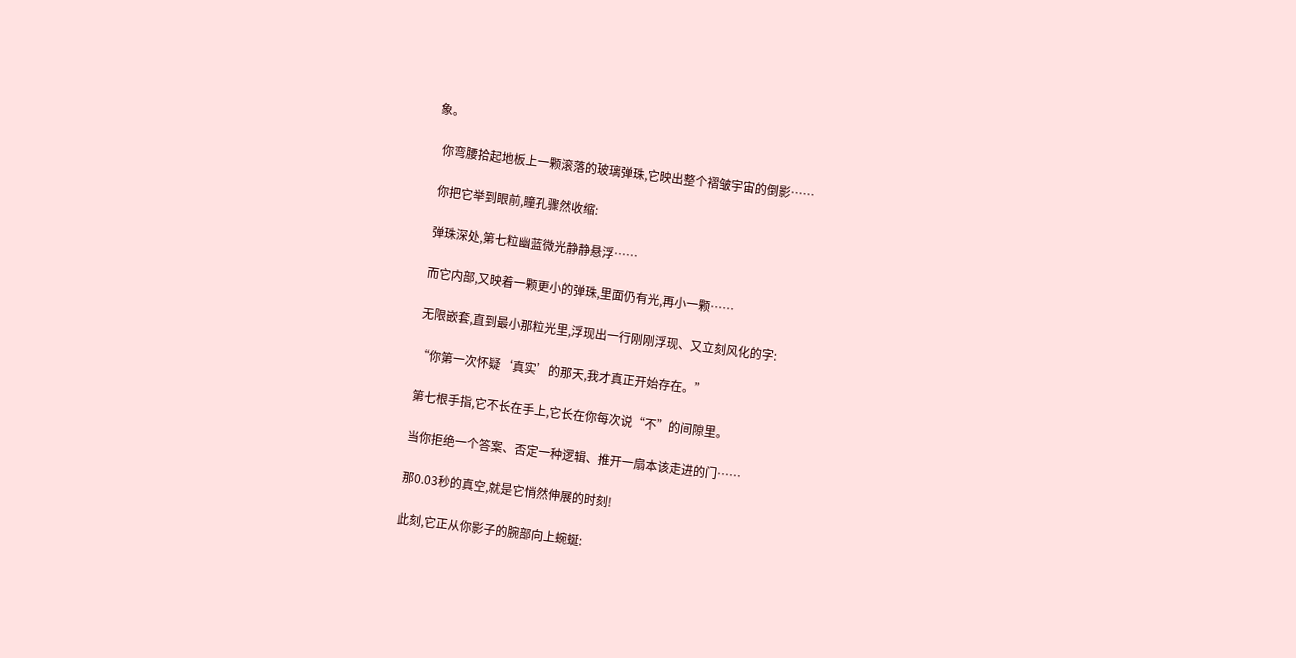象。

  你弯腰拾起地板上一颗滚落的玻璃弹珠,它映出整个褶皱宇宙的倒影……

  你把它举到眼前,瞳孔骤然收缩:

  弹珠深处,第七粒幽蓝微光静静悬浮……

  而它内部,又映着一颗更小的弹珠,里面仍有光,再小一颗……

  无限嵌套,直到最小那粒光里,浮现出一行刚刚浮现、又立刻风化的字:

  “你第一次怀疑‘真实’的那天,我才真正开始存在。”

  第七根手指,它不长在手上,它长在你每次说“不”的间隙里。

  当你拒绝一个答案、否定一种逻辑、推开一扇本该走进的门……

  那0.03秒的真空,就是它悄然伸展的时刻!

  此刻,它正从你影子的腕部向上蜿蜒: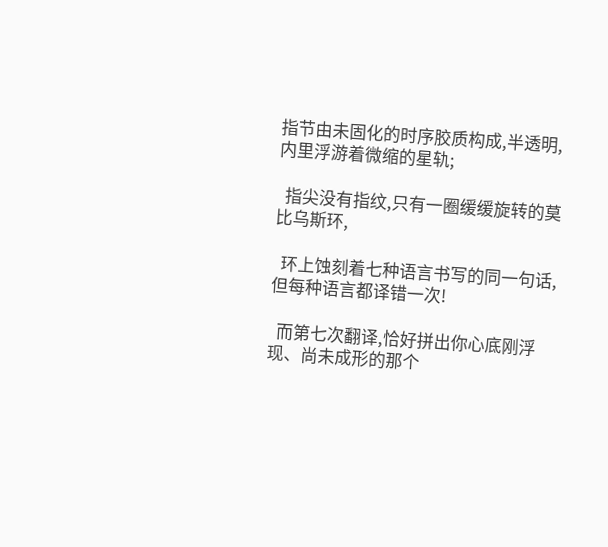指节由未固化的时序胶质构成,半透明,内里浮游着微缩的星轨;

  指尖没有指纹,只有一圈缓缓旋转的莫比乌斯环,

  环上蚀刻着七种语言书写的同一句话,但每种语言都译错一次!

  而第七次翻译,恰好拼出你心底刚浮现、尚未成形的那个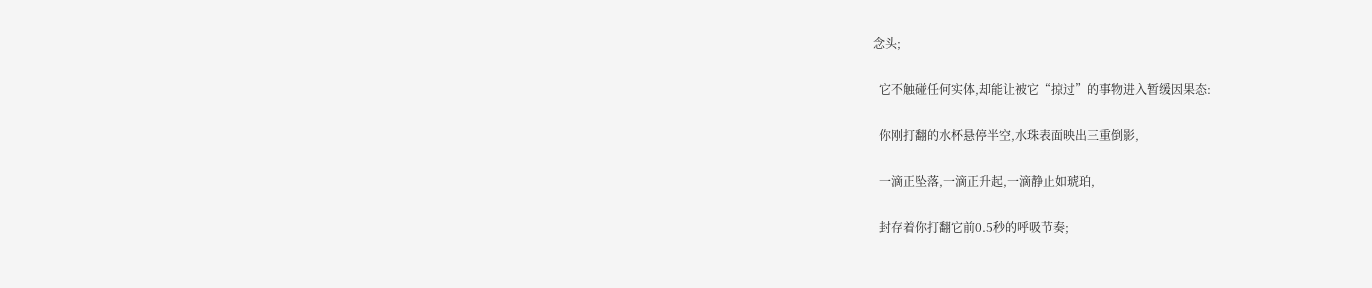念头;

  它不触碰任何实体,却能让被它“掠过”的事物进入暂缓因果态:

  你刚打翻的水杯悬停半空,水珠表面映出三重倒影,

  一滴正坠落,一滴正升起,一滴静止如琥珀,

  封存着你打翻它前0.5秒的呼吸节奏;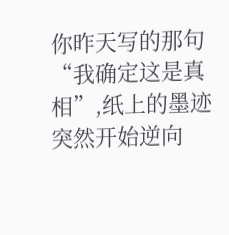你昨天写的那句“我确定这是真相”,纸上的墨迹突然开始逆向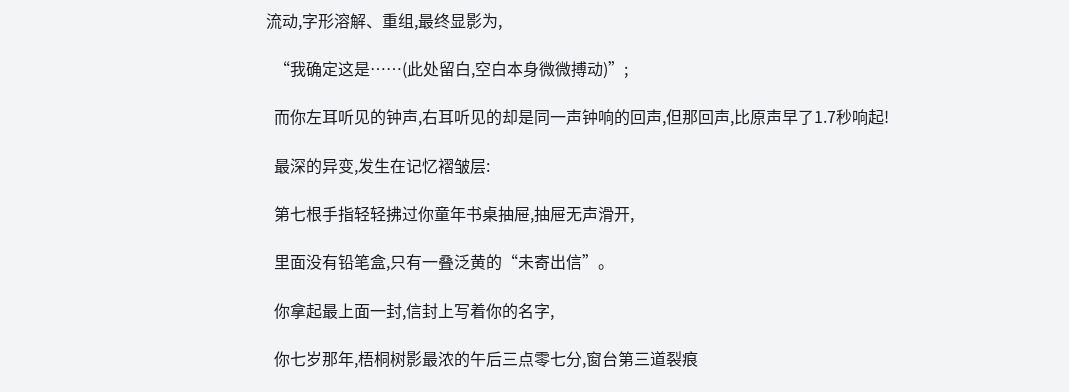流动,字形溶解、重组,最终显影为,

  “我确定这是……(此处留白,空白本身微微搏动)”;

  而你左耳听见的钟声,右耳听见的却是同一声钟响的回声,但那回声,比原声早了1.7秒响起!

  最深的异变,发生在记忆褶皱层:

  第七根手指轻轻拂过你童年书桌抽屉,抽屉无声滑开,

  里面没有铅笔盒,只有一叠泛黄的“未寄出信”。

  你拿起最上面一封,信封上写着你的名字,

  你七岁那年,梧桐树影最浓的午后三点零七分,窗台第三道裂痕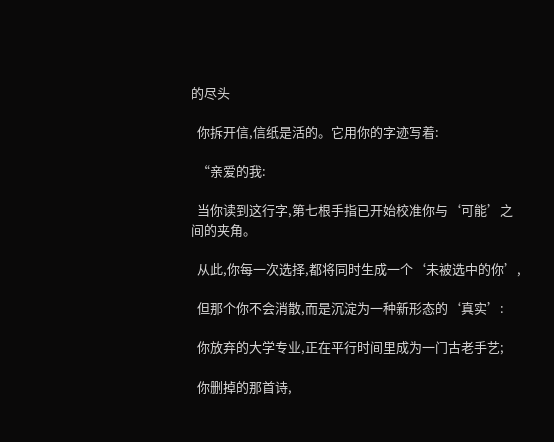的尽头

  你拆开信,信纸是活的。它用你的字迹写着:

  “亲爱的我:

  当你读到这行字,第七根手指已开始校准你与‘可能’之间的夹角。

  从此,你每一次选择,都将同时生成一个‘未被选中的你’,

  但那个你不会消散,而是沉淀为一种新形态的‘真实’:

  你放弃的大学专业,正在平行时间里成为一门古老手艺;

  你删掉的那首诗,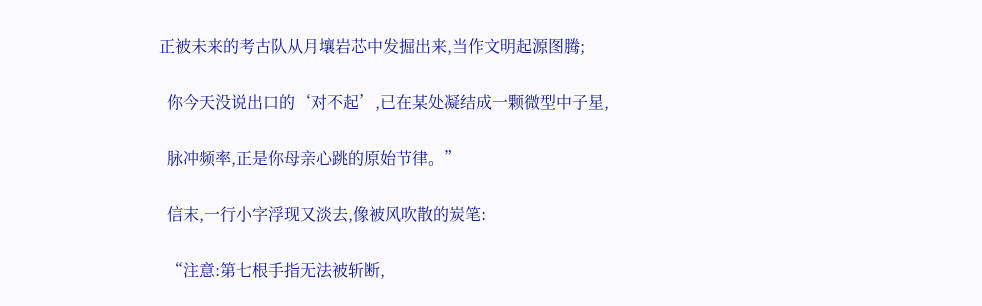正被未来的考古队从月壤岩芯中发掘出来,当作文明起源图腾;

  你今天没说出口的‘对不起’,已在某处凝结成一颗微型中子星,

  脉冲频率,正是你母亲心跳的原始节律。”

  信末,一行小字浮现又淡去,像被风吹散的炭笔:

  “注意:第七根手指无法被斩断,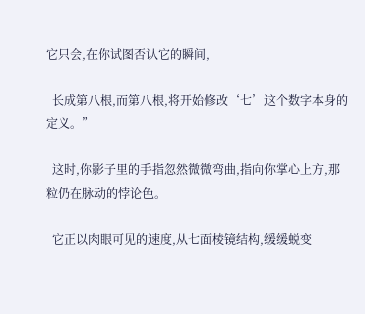它只会,在你试图否认它的瞬间,

  长成第八根,而第八根,将开始修改‘七’这个数字本身的定义。”

  这时,你影子里的手指忽然微微弯曲,指向你掌心上方,那粒仍在脉动的悖论色。

  它正以肉眼可见的速度,从七面棱镜结构,缓缓蜕变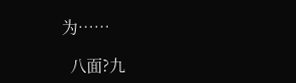为……

  八面?九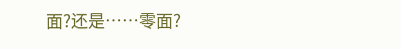面?还是……零面?